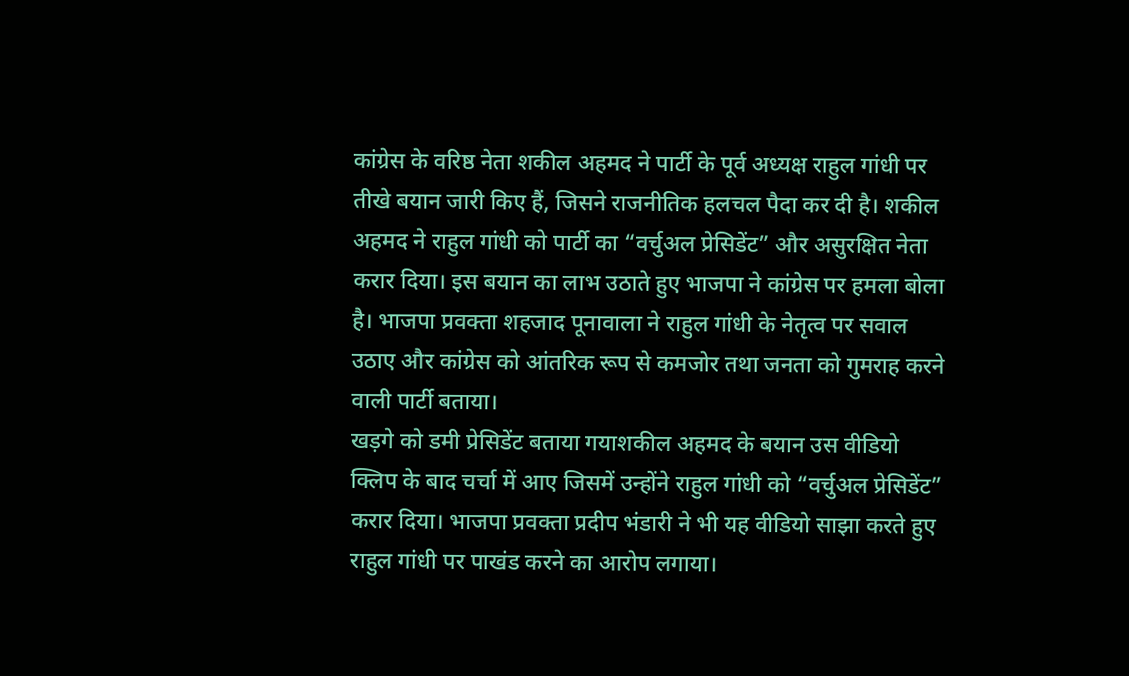कांग्रेस के वरिष्ठ नेता शकील अहमद ने पार्टी के पूर्व अध्यक्ष राहुल गांधी पर तीखे बयान जारी किए हैं, जिसने राजनीतिक हलचल पैदा कर दी है। शकील अहमद ने राहुल गांधी को पार्टी का “वर्चुअल प्रेसिडेंट” और असुरक्षित नेता करार दिया। इस बयान का लाभ उठाते हुए भाजपा ने कांग्रेस पर हमला बोला है। भाजपा प्रवक्ता शहजाद पूनावाला ने राहुल गांधी के नेतृत्व पर सवाल उठाए और कांग्रेस को आंतरिक रूप से कमजोर तथा जनता को गुमराह करने वाली पार्टी बताया।
खड़गे को डमी प्रेसिडेंट बताया गयाशकील अहमद के बयान उस वीडियो क्लिप के बाद चर्चा में आए जिसमें उन्होंने राहुल गांधी को “वर्चुअल प्रेसिडेंट” करार दिया। भाजपा प्रवक्ता प्रदीप भंडारी ने भी यह वीडियो साझा करते हुए राहुल गांधी पर पाखंड करने का आरोप लगाया।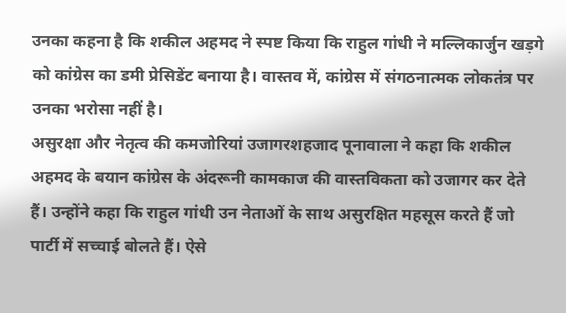उनका कहना है कि शकील अहमद ने स्पष्ट किया कि राहुल गांधी ने मल्लिकार्जुन खड़गे को कांग्रेस का डमी प्रेसिडेंट बनाया है। वास्तव में, कांग्रेस में संगठनात्मक लोकतंत्र पर उनका भरोसा नहीं है।
असुरक्षा और नेतृत्व की कमजोरियां उजागरशहजाद पूनावाला ने कहा कि शकील अहमद के बयान कांग्रेस के अंदरूनी कामकाज की वास्तविकता को उजागर कर देते हैं। उन्होंने कहा कि राहुल गांधी उन नेताओं के साथ असुरक्षित महसूस करते हैं जो पार्टी में सच्चाई बोलते हैं। ऐसे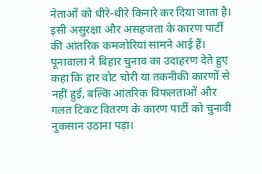नेताओं को धीरे-धीरे किनारे कर दिया जाता है। इसी असुरक्षा और असहजता के कारण पार्टी की आंतरिक कमजोरियां सामने आई हैं। पूनावाला ने बिहार चुनाव का उदाहरण देते हुए कहा कि हार वोट चोरी या तकनीकी कारणों से नहीं हुई, बल्कि आंतरिक विफलताओं और गलत टिकट वितरण के कारण पार्टी को चुनावी नुकसान उठाना पड़ा।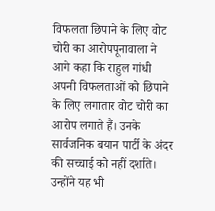विफलता छिपाने के लिए वोट चोरी का आरोपपूनावाला ने आगे कहा कि राहुल गांधी अपनी विफलताओं को छिपाने के लिए लगातार वोट चोरी का आरोप लगाते हैं। उनके सार्वजनिक बयान पार्टी के अंदर की सच्चाई को नहीं दर्शाते। उन्होंने यह भी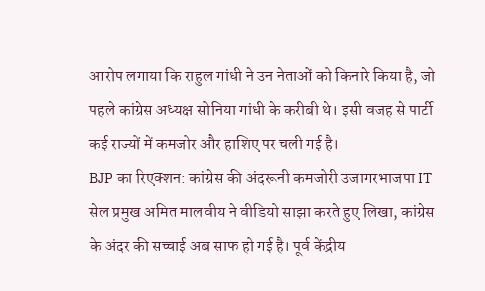आरोप लगाया कि राहुल गांधी ने उन नेताओं को किनारे किया है, जो पहले कांग्रेस अध्यक्ष सोनिया गांधी के करीबी थे। इसी वजह से पार्टी कई राज्यों में कमजोर और हाशिए पर चली गई है।
BJP का रिएक्शन: कांग्रेस की अंदरूनी कमजोरी उजागरभाजपा IT सेल प्रमुख अमित मालवीय ने वीडियो साझा करते हुए लिखा, कांग्रेस के अंदर की सच्चाई अब साफ हो गई है। पूर्व केंद्रीय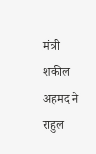मंत्री शकील अहमद ने राहुल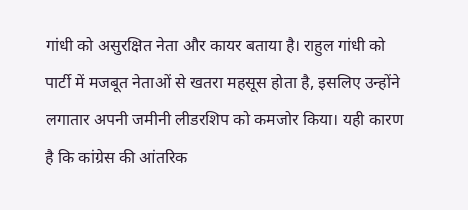गांधी को असुरक्षित नेता और कायर बताया है। राहुल गांधी को पार्टी में मजबूत नेताओं से खतरा महसूस होता है, इसलिए उन्होंने लगातार अपनी जमीनी लीडरशिप को कमजोर किया। यही कारण है कि कांग्रेस की आंतरिक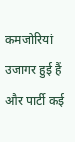कमजोरियां उजागर हुई हैं और पार्टी कई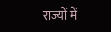राज्यों में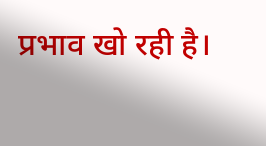प्रभाव खो रही है।